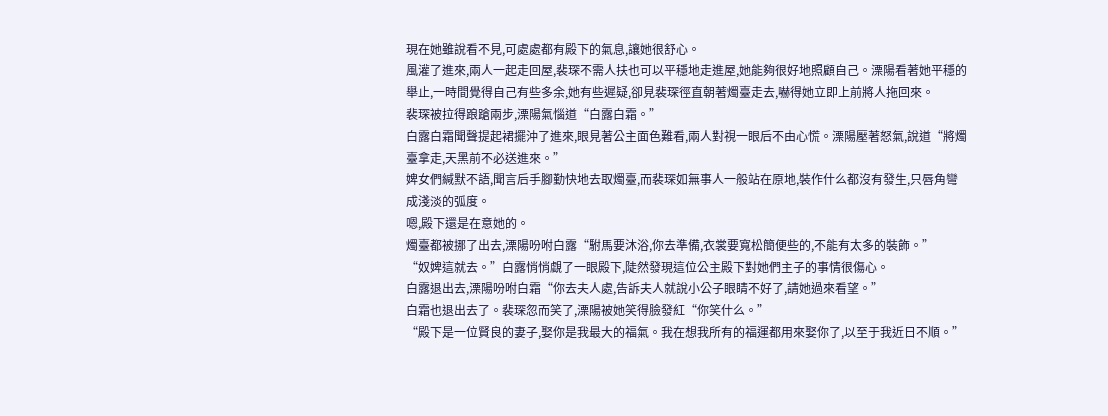現在她雖說看不見,可處處都有殿下的氣息,讓她很舒心。
風灌了進來,兩人一起走回屋,裴琛不需人扶也可以平穩地走進屋,她能夠很好地照顧自己。溧陽看著她平穩的舉止,一時間覺得自己有些多余,她有些遲疑,卻見裴琛徑直朝著燭臺走去,嚇得她立即上前將人拖回來。
裴琛被拉得踉蹌兩步,溧陽氣惱道“白露白霜。”
白露白霜聞聲提起裙擺沖了進來,眼見著公主面色難看,兩人對視一眼后不由心慌。溧陽壓著怒氣,說道“將燭臺拿走,天黑前不必送進來。”
婢女們緘默不語,聞言后手腳勤快地去取燭臺,而裴琛如無事人一般站在原地,裝作什么都沒有發生,只唇角彎成淺淡的弧度。
嗯,殿下還是在意她的。
燭臺都被挪了出去,溧陽吩咐白露“駙馬要沐浴,你去準備,衣裳要寬松簡便些的,不能有太多的裝飾。”
“奴婢這就去。”白露悄悄覷了一眼殿下,陡然發現這位公主殿下對她們主子的事情很傷心。
白露退出去,溧陽吩咐白霜“你去夫人處,告訴夫人就說小公子眼睛不好了,請她過來看望。”
白霜也退出去了。裴琛忽而笑了,溧陽被她笑得臉發紅“你笑什么。”
“殿下是一位賢良的妻子,娶你是我最大的福氣。我在想我所有的福運都用來娶你了,以至于我近日不順。”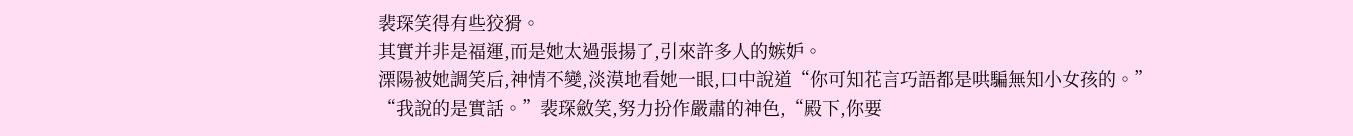裴琛笑得有些狡猾。
其實并非是福運,而是她太過張揚了,引來許多人的嫉妒。
溧陽被她調笑后,神情不變,淡漠地看她一眼,口中說道“你可知花言巧語都是哄騙無知小女孩的。”
“我說的是實話。”裴琛斂笑,努力扮作嚴肅的神色,“殿下,你要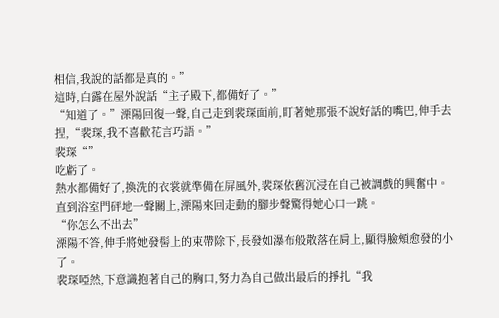相信,我說的話都是真的。”
這時,白露在屋外說話“主子殿下,都備好了。”
“知道了。”溧陽回復一聲,自己走到裴琛面前,盯著她那張不說好話的嘴巴,伸手去捏,“裴琛,我不喜歡花言巧語。”
裴琛“”
吃虧了。
熱水都備好了,換洗的衣裳就準備在屏風外,裴琛依舊沉浸在自己被調戲的興奮中。直到浴室門砰地一聲關上,溧陽來回走動的腳步聲驚得她心口一跳。
“你怎么不出去”
溧陽不答,伸手將她發髻上的束帶除下,長發如瀑布般散落在肩上,顯得臉頰愈發的小了。
裴琛啞然,下意識抱著自己的胸口,努力為自己做出最后的掙扎“我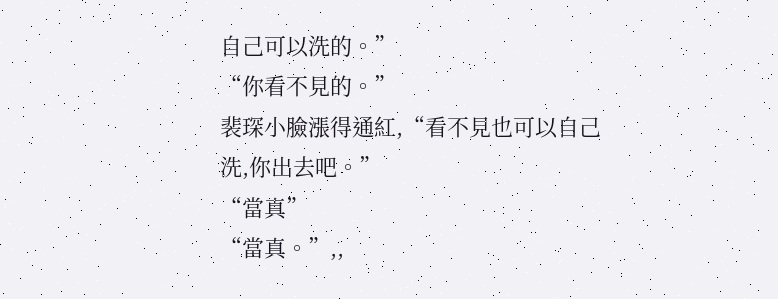自己可以洗的。”
“你看不見的。”
裴琛小臉漲得通紅,“看不見也可以自己洗,你出去吧。”
“當真”
“當真。”,,